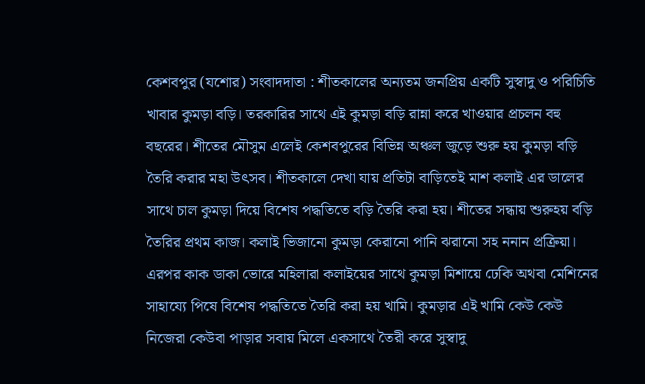কেশবপুর (যশোর) সংবাদদাতা : শীতকালের অন্যতম জনপ্রিয় একটি সুস্বাদু ও পরিচিতি খাবার কুমড়া বড়ি। তরকারির সাথে এই কুমড়া বড়ি রান্না করে খাওয়ার প্রচলন বহু বছরের। শীতের মৌসুম এলেই কেশবপুরের বিভিন্ন অঞ্চল জুড়ে শুরু হয় কুমড়া বড়ি তৈরি করার মহা উৎসব। শীতকালে দেখা যায় প্রতিটা বাড়িতেই মাশ কলাই এর ডালের সাথে চাল কুমড়া দিয়ে বিশেষ পদ্ধতিতে বড়ি তৈরি করা হয়। শীতের সন্ধায় শুরুহয় বড়ি তৈরির প্রথম কাজ। কলাই ভিজানো কুমড়া কেরানো পানি ঝরানো সহ ননান প্রক্রিয়া। এরপর কাক ডাকা ভোরে মহিলারা কলাইয়ের সাথে কুমড়া মিশায়ে ঢেকি অথবা মেশিনের সাহায্যে পিষে বিশেষ পদ্ধতিতে তৈরি করা হয় খামি। কুমড়ার এই খামি কেউ কেউ নিজেরা কেউবা পাড়ার সবায় মিলে একসাথে তৈরী করে সুস্বাদু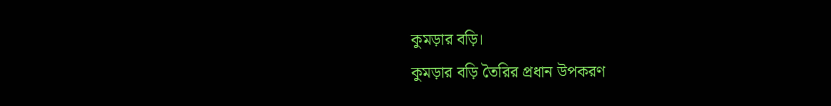কুমড়ার বড়ি।
কুমড়ার বড়ি তৈরির প্রধান উপকরণ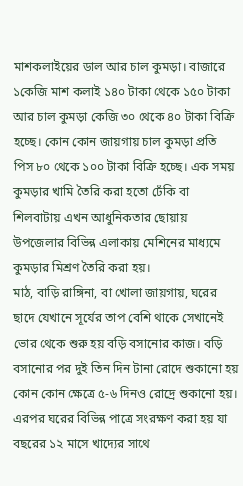মাশকলাইয়ের ডাল আর চাল কুমড়া। বাজারে ১কেজি মাশ কলাই ১৪০ টাকা থেকে ১৫০ টাকা আর চাল কুমড়া কেজি ৩০ থেকে ৪০ টাকা বিক্রি হচ্ছে। কোন কোন জায়গায় চাল কুমড়া প্রতি পিস ৮০ থেকে ১০০ টাকা বিক্রি হচ্ছে। এক সময় কুমড়ার খামি তৈরি করা হতো ঢেঁকি বা শিলবাটায় এখন আধুনিকতার ছোয়ায় উপজেলার বিভিন্ন এলাকায় মেশিনের মাধ্যমে কুমড়ার মিশ্রণ তৈরি করা হয়।
মাঠ, বাড়ি রাঙ্গিনা, বা খোলা জায়গায়, ঘরের ছাদে যেখানে সূর্যের তাপ বেশি থাকে সেখানেই ভোর থেকে শুরু হয় বড়ি বসানোর কাজ। বড়ি বসানোর পর দুই তিন দিন টানা রোদে শুকানো হয় কোন কোন ক্ষেত্রে ৫-৬ দিনও রোদ্রে শুকানো হয়। এরপর ঘরের বিভিন্ন পাত্রে সংরক্ষণ করা হয় যা বছরের ১২ মাসে খাদ্যের সাথে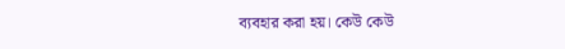ব্যবহার করা হয়। কেউ কেউ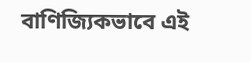বাণিজ্যিকভাবে এই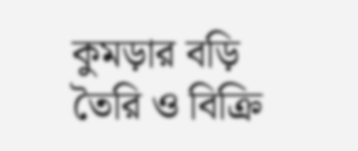কুমড়ার বড়ি তৈরি ও বিক্রি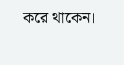করে থাকেন।